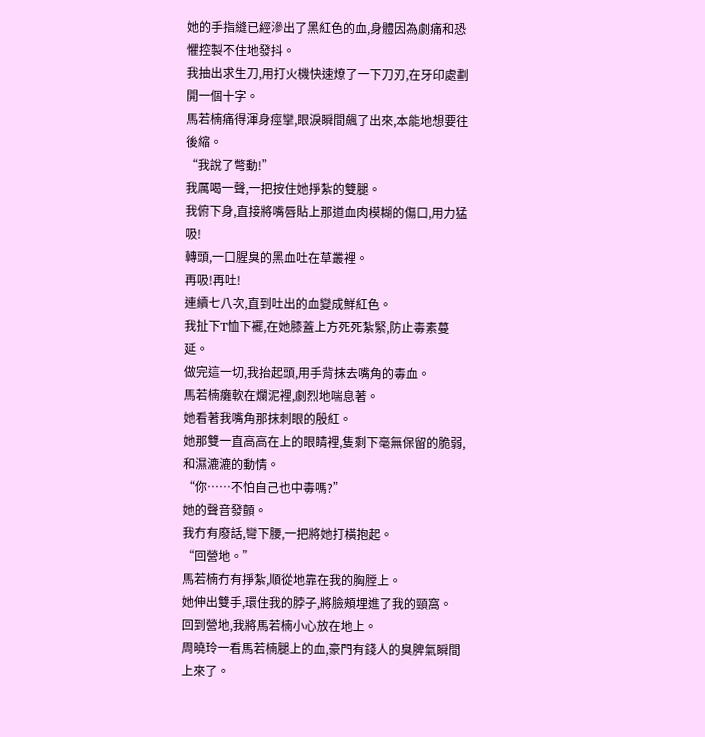她的手指縫已經滲出了黑紅色的血,身體因為劇痛和恐懼控製不住地發抖。
我抽出求生刀,用打火機快速燎了一下刀刃,在牙印處劃開一個十字。
馬若楠痛得渾身痙攣,眼淚瞬間飆了出來,本能地想要往後縮。
“我說了彆動!”
我厲喝一聲,一把按住她掙紮的雙腿。
我俯下身,直接將嘴唇貼上那道血肉模糊的傷口,用力猛吸!
轉頭,一口腥臭的黑血吐在草叢裡。
再吸!再吐!
連續七八次,直到吐出的血變成鮮紅色。
我扯下T恤下襬,在她膝蓋上方死死紮緊,防止毒素蔓延。
做完這一切,我抬起頭,用手背抹去嘴角的毒血。
馬若楠癱軟在爛泥裡,劇烈地喘息著。
她看著我嘴角那抹刺眼的殷紅。
她那雙一直高高在上的眼睛裡,隻剩下毫無保留的脆弱,和濕漉漉的動情。
“你……不怕自己也中毒嗎?”
她的聲音發顫。
我冇有廢話,彎下腰,一把將她打橫抱起。
“回營地。”
馬若楠冇有掙紮,順從地靠在我的胸膛上。
她伸出雙手,環住我的脖子,將臉頰埋進了我的頸窩。
回到營地,我將馬若楠小心放在地上。
周曉玲一看馬若楠腿上的血,豪門有錢人的臭脾氣瞬間上來了。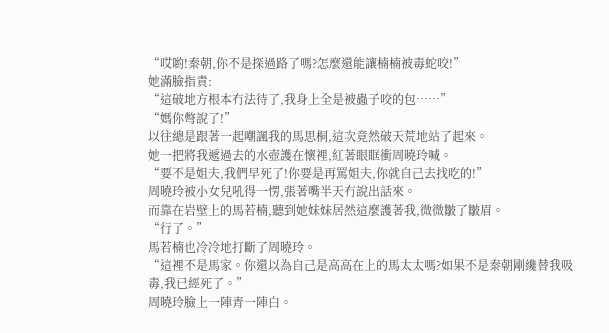“哎喲!秦朝,你不是探過路了嗎?怎麼還能讓楠楠被毒蛇咬!”
她滿臉指責:
“這破地方根本冇法待了,我身上全是被蟲子咬的包……”
“媽你彆說了!”
以往總是跟著一起嘲諷我的馬思桐,這次竟然破天荒地站了起來。
她一把將我遞過去的水壺護在懷裡,紅著眼眶衝周曉玲喊。
“要不是姐夫,我們早死了!你要是再罵姐夫,你就自己去找吃的!”
周曉玲被小女兒吼得一愣,張著嘴半天冇說出話來。
而靠在岩壁上的馬若楠,聽到她妹妹居然這麼護著我,微微皺了皺眉。
“行了。”
馬若楠也冷冷地打斷了周曉玲。
“這裡不是馬家。你還以為自己是高高在上的馬太太嗎?如果不是秦朝剛纔替我吸毒,我已經死了。”
周曉玲臉上一陣青一陣白。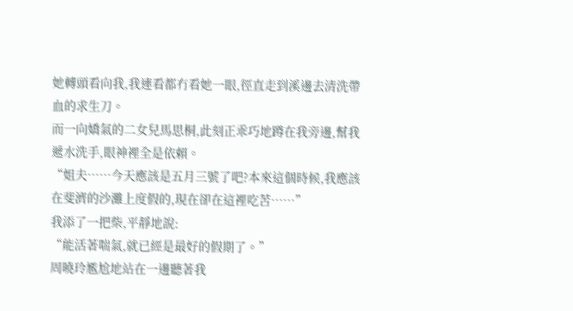她轉頭看向我,我連看都冇看她一眼,徑直走到溪邊去清洗帶血的求生刀。
而一向嬌氣的二女兒馬思桐,此刻正乖巧地蹲在我旁邊,幫我遞水洗手,眼神裡全是依賴。
“姐夫……今天應該是五月三號了吧?本來這個時候,我應該在斐濟的沙灘上度假的,現在卻在這裡吃苦……”
我添了一把柴,平靜地說:
“能活著喘氣,就已經是最好的假期了。”
周曉玲尷尬地站在一邊聽著我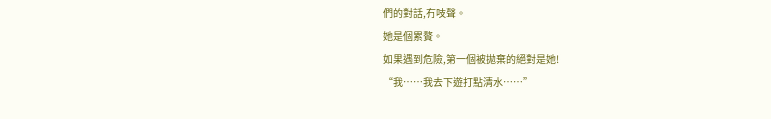們的對話,冇吱聲。
她是個累贅。
如果遇到危險,第一個被拋棄的絕對是她!
“我……我去下遊打點清水……”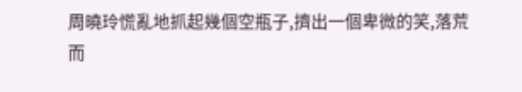周曉玲慌亂地抓起幾個空瓶子,擠出一個卑微的笑,落荒而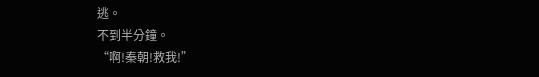逃。
不到半分鐘。
“啊!秦朝!救我!”